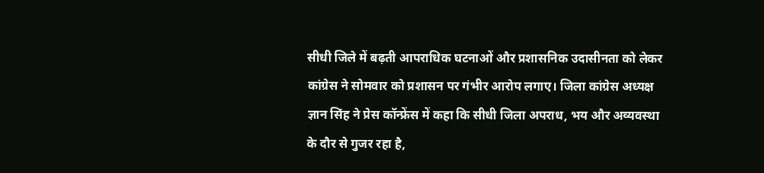सीधी जिले में बढ़ती आपराधिक घटनाओं और प्रशासनिक उदासीनता को लेकर कांग्रेस ने सोमवार को प्रशासन पर गंभीर आरोप लगाए। जिला कांग्रेस अध्यक्ष ज्ञान सिंह ने प्रेस कॉन्फ्रेंस में कहा कि सीधी जिला अपराध, भय और अव्यवस्था के दौर से गुजर रहा है,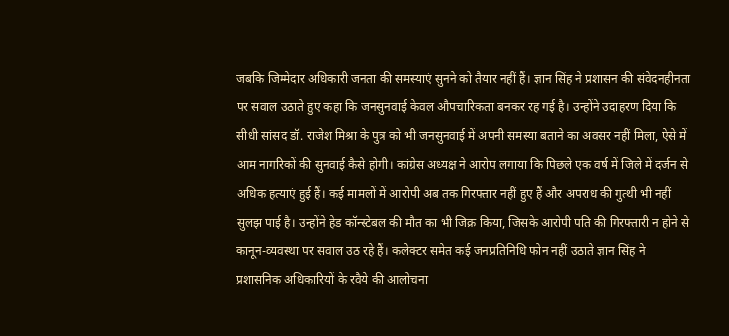जबकि जिम्मेदार अधिकारी जनता की समस्याएं सुनने को तैयार नहीं हैं। ज्ञान सिंह ने प्रशासन की संवेदनहीनता पर सवाल उठाते हुए कहा कि जनसुनवाई केवल औपचारिकता बनकर रह गई है। उन्होंने उदाहरण दिया कि सीधी सांसद डॉ. राजेश मिश्रा के पुत्र को भी जनसुनवाई में अपनी समस्या बताने का अवसर नहीं मिला, ऐसे में आम नागरिकों की सुनवाई कैसे होगी। कांग्रेस अध्यक्ष ने आरोप लगाया कि पिछले एक वर्ष में जिले में दर्जन से अधिक हत्याएं हुई हैं। कई मामलों में आरोपी अब तक गिरफ्तार नहीं हुए हैं और अपराध की गुत्थी भी नहीं सुलझ पाई है। उन्होंने हेड कॉन्स्टेबल की मौत का भी जिक्र किया, जिसके आरोपी पति की गिरफ्तारी न होने से कानून-व्यवस्था पर सवाल उठ रहे हैं। कलेक्टर समेत कई जनप्रतिनिधि फोन नहीं उठाते ज्ञान सिंह ने प्रशासनिक अधिकारियों के रवैये की आलोचना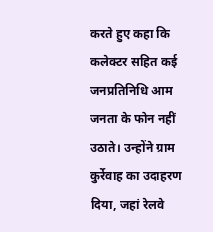करते हुए कहा कि कलेक्टर सहित कई जनप्रतिनिधि आम जनता के फोन नहीं उठाते। उन्होंने ग्राम कुर्रेवाह का उदाहरण दिया, जहां रेलवे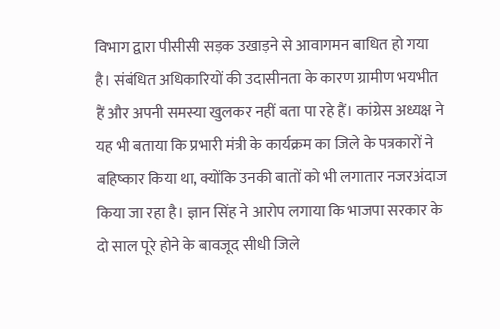विभाग द्वारा पीसीसी सड़क उखाड़ने से आवागमन बाधित हो गया है। संबंधित अधिकारियों की उदासीनता के कारण ग्रामीण भयभीत हैं और अपनी समस्या खुलकर नहीं बता पा रहे हैं। कांग्रेस अध्यक्ष ने यह भी बताया कि प्रभारी मंत्री के कार्यक्रम का जिले के पत्रकारों ने बहिष्कार किया था, क्योंकि उनकी बातों को भी लगातार नजरअंदाज किया जा रहा है। ज्ञान सिंह ने आरोप लगाया कि भाजपा सरकार के दो साल पूरे होने के बावजूद सीधी जिले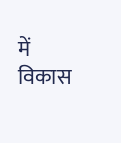में विकास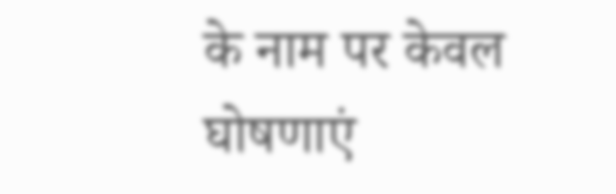के नाम पर केवल घोषणाएं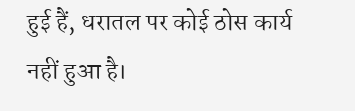हुई हैं, धरातल पर कोई ठोस कार्य नहीं हुआ है।